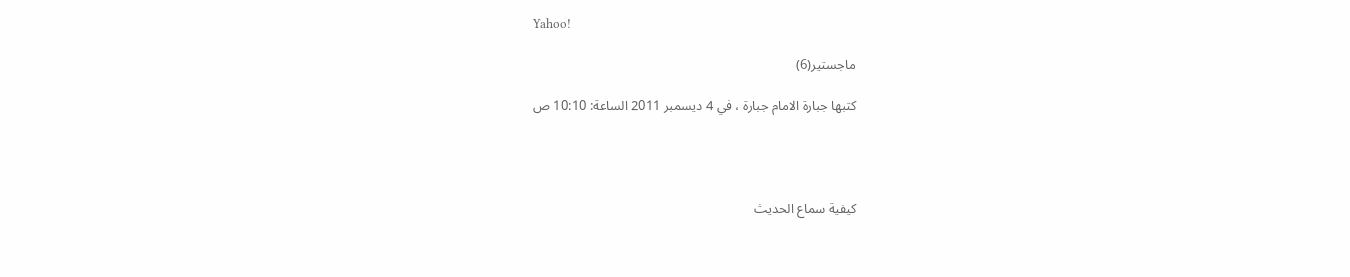Yahoo!

ماجستير(6)

كتبها جبارة الامام جبارة ، في 4 ديسمبر 2011 الساعة: 10:10 ص




كيفية سماع الحديث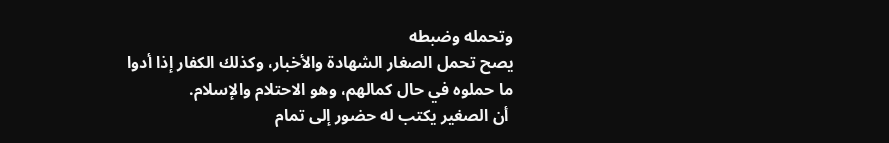وتحمله وضبطه
يصح تحمل الصغار الشهادة والأخبار، وكذلك الكفار إذا أدوا ما حملوه في حال كمالهم، وهو الاحتلام والإسلام.
 أن الصغير يكتب له حضور إلى تمام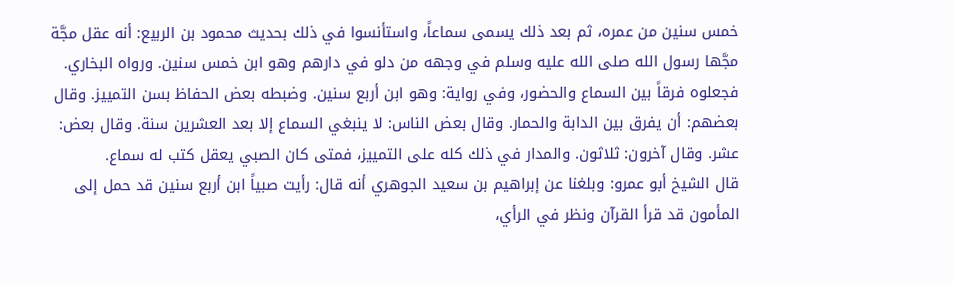خمس سنين من عمره، ثم بعد ذلك يسمى سماعاً، واستأنسوا في ذلك بحديث محمود بن الربيع: أنه عقل مجَّة مجَّها رسول الله صلى الله عليه وسلم في وجهه من دلو في دارهم وهو ابن خمس سنين. ورواه البخاري. فجعلوه فرقاً بين السماع والحضور، وفي رواية: وهو ابن أربع سنين. وضبطه بعض الحفاظ بسن التمييز. وقال بعضهم: أن يفرق بين الدابة والحمار. وقال بعض الناس: لا ينبغي السماع إلا بعد العشرين سنة. وقال بعض: عشر. وقال آخرون: ثلاثون. والمدار في ذلك كله على التمييز، فمتى كان الصبي يعقل كتب له سماع.
قال الشيخ أبو عمرو: وبلغنا عن إبراهيم بن سعيد الجوهري أنه قال: رأيت صبياً ابن أربع سنين قد حمل إلى المأمون قد قرأ القرآن ونظر في الرأي،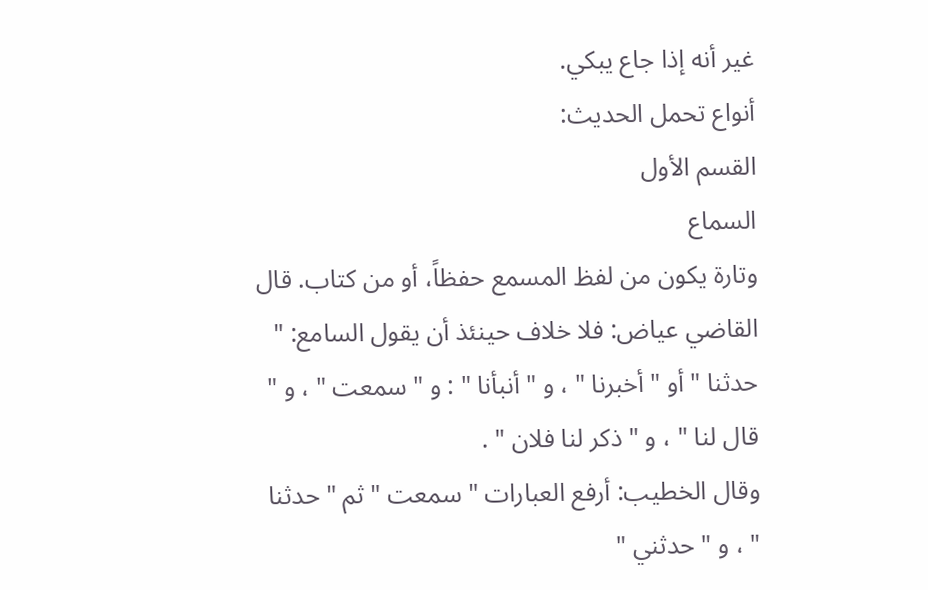غير أنه إذا جاع يبكي.
أنواع تحمل الحديث:
القسم الأول
السماع
وتارة يكون من لفظ المسمع حفظاً، أو من كتاب. قال القاضي عياض: فلا خلاف حينئذ أن يقول السامع: " حدثنا " أو " أخبرنا " ، و " أنبأنا " : و " سمعت " ، و " قال لنا " ، و " ذكر لنا فلان " .
وقال الخطيب: أرفع العبارات " سمعت " ثم " حدثنا " ، و " حدثني "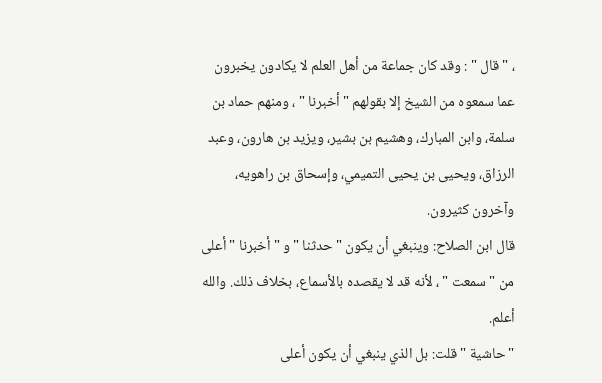، " قال " : وقد كان جماعة من أهل العلم لا يكادون يخبرون عما سمعوه من الشيخ إلا بقولهم " أخبرنا " ، ومنهم حماد بن سلمة، وابن المبارك، وهشيم بن بشير، ويزيد بن هارون، وعبد الرزاق، ويحيى بن يحيى التميمي، وإسحاق بن راهويه، وآخرون كثيرون.
قال ابن الصلاح: وينبغي أن يكون " حدثنا " و " أخبرنا " أعلى من " سمعت " ، لأنه قد لا يقصده بالأسماع، بخلاف ذلك. والله أعلم.
" حاشية " قلت: بل الذي ينبغي أن يكون أعلى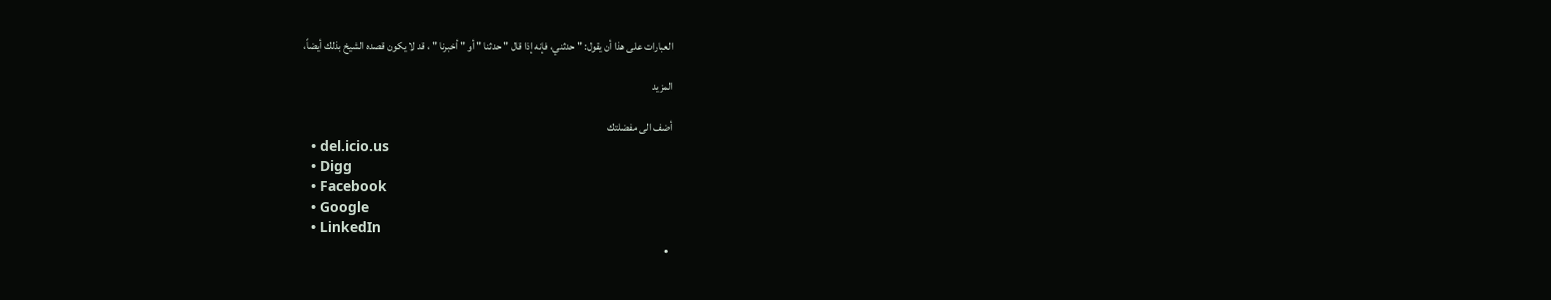العبارات على هذا أن يقول: " حدثني، فإنه إذا قال " حدثنا " أو " أخبرنا " ، قد لا يكون قصده الشيخ بذلك أيضاً،

المزيد

أضف الى مفضلتك
  • del.icio.us
  • Digg
  • Facebook
  • Google
  • LinkedIn
  •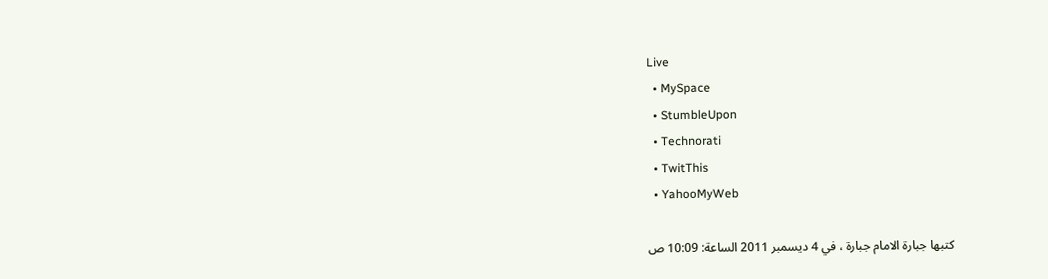Live
  • MySpace
  • StumbleUpon
  • Technorati
  • TwitThis
  • YahooMyWeb

كتبها جبارة الامام جبارة ، في 4 ديسمبر 2011 الساعة: 10:09 ص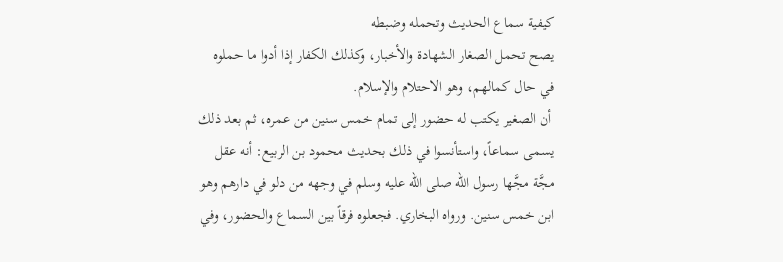كيفية سماع الحديث وتحمله وضبطه
يصح تحمل الصغار الشهادة والأخبار، وكذلك الكفار إذا أدوا ما حملوه في حال كمالهم، وهو الاحتلام والإسلام.
 أن الصغير يكتب له حضور إلى تمام خمس سنين من عمره، ثم بعد ذلك يسمى سماعاً، واستأنسوا في ذلك بحديث محمود بن الربيع: أنه عقل مجَّة مجَّها رسول الله صلى الله عليه وسلم في وجهه من دلو في دارهم وهو ابن خمس سنين. ورواه البخاري. فجعلوه فرقاً بين السماع والحضور، وفي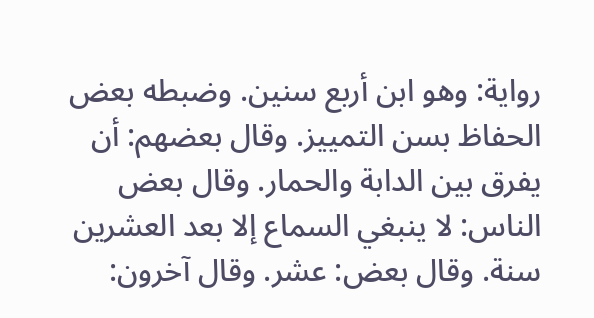رواية: وهو ابن أربع سنين. وضبطه بعض الحفاظ بسن التمييز. وقال بعضهم: أن يفرق بين الدابة والحمار. وقال بعض الناس: لا ينبغي السماع إلا بعد العشرين سنة. وقال بعض: عشر. وقال آخرون: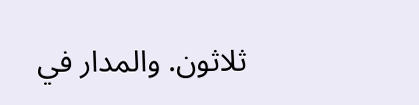ثلاثون. والمدار في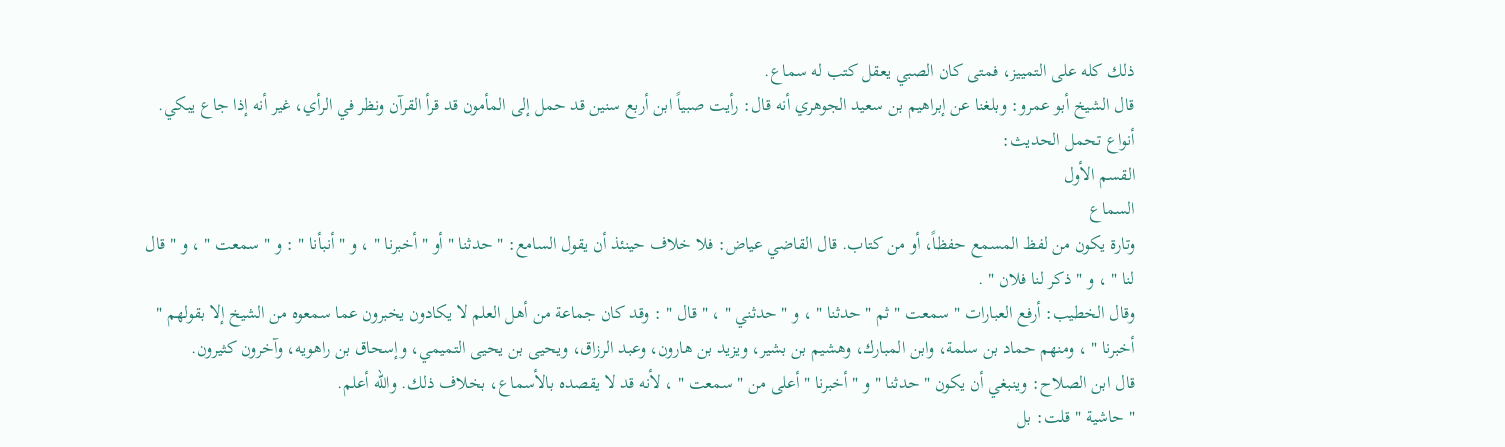ذلك كله على التمييز، فمتى كان الصبي يعقل كتب له سماع.
قال الشيخ أبو عمرو: وبلغنا عن إبراهيم بن سعيد الجوهري أنه قال: رأيت صبياً ابن أربع سنين قد حمل إلى المأمون قد قرأ القرآن ونظر في الرأي، غير أنه إذا جاع يبكي.
أنواع تحمل الحديث:
القسم الأول
السماع
وتارة يكون من لفظ المسمع حفظاً، أو من كتاب. قال القاضي عياض: فلا خلاف حينئذ أن يقول السامع: " حدثنا " أو " أخبرنا " ، و " أنبأنا " : و " سمعت " ، و " قال لنا " ، و " ذكر لنا فلان " .
وقال الخطيب: أرفع العبارات " سمعت " ثم " حدثنا " ، و " حدثني " ، " قال " : وقد كان جماعة من أهل العلم لا يكادون يخبرون عما سمعوه من الشيخ إلا بقولهم " أخبرنا " ، ومنهم حماد بن سلمة، وابن المبارك، وهشيم بن بشير، ويزيد بن هارون، وعبد الرزاق، ويحيى بن يحيى التميمي، وإسحاق بن راهويه، وآخرون كثيرون.
قال ابن الصلاح: وينبغي أن يكون " حدثنا " و " أخبرنا " أعلى من " سمعت " ، لأنه قد لا يقصده بالأسماع، بخلاف ذلك. والله أعلم.
" حاشية " قلت: بل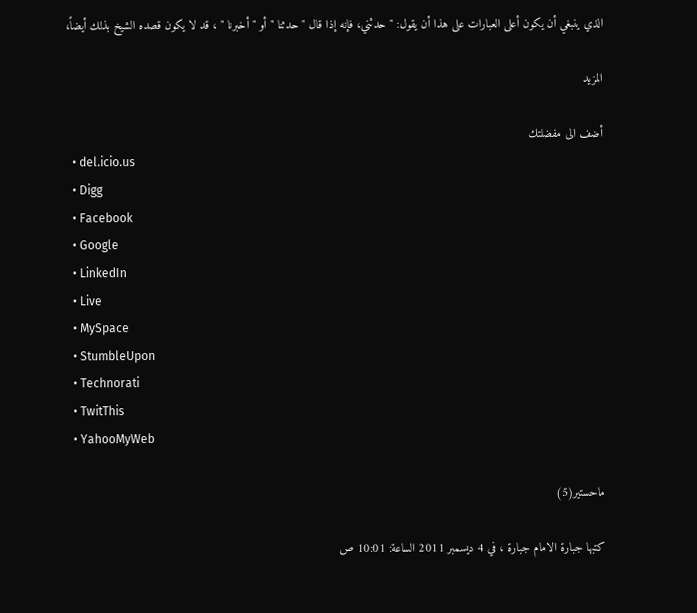الذي ينبغي أن يكون أعلى العبارات على هذا أن يقول: " حدثني، فإنه إذا قال " حدثنا " أو " أخبرنا " ، قد لا يكون قصده الشيخ بذلك أيضاً،

المزيد

أضف الى مفضلتك
  • del.icio.us
  • Digg
  • Facebook
  • Google
  • LinkedIn
  • Live
  • MySpace
  • StumbleUpon
  • Technorati
  • TwitThis
  • YahooMyWeb

ماحستير(5)

كتبها جبارة الامام جبارة ، في 4 ديسمبر 2011 الساعة: 10:01 ص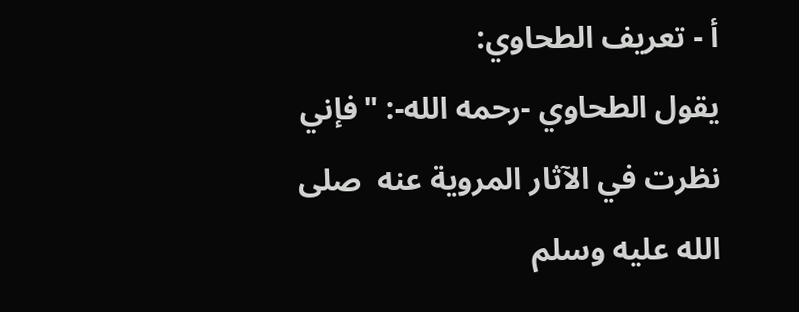أ - تعريف الطحاوي:
يقول الطحاوي -رحمه الله-: "فإني نظرت في الآثار المروية عنه  صلى الله عليه وسلم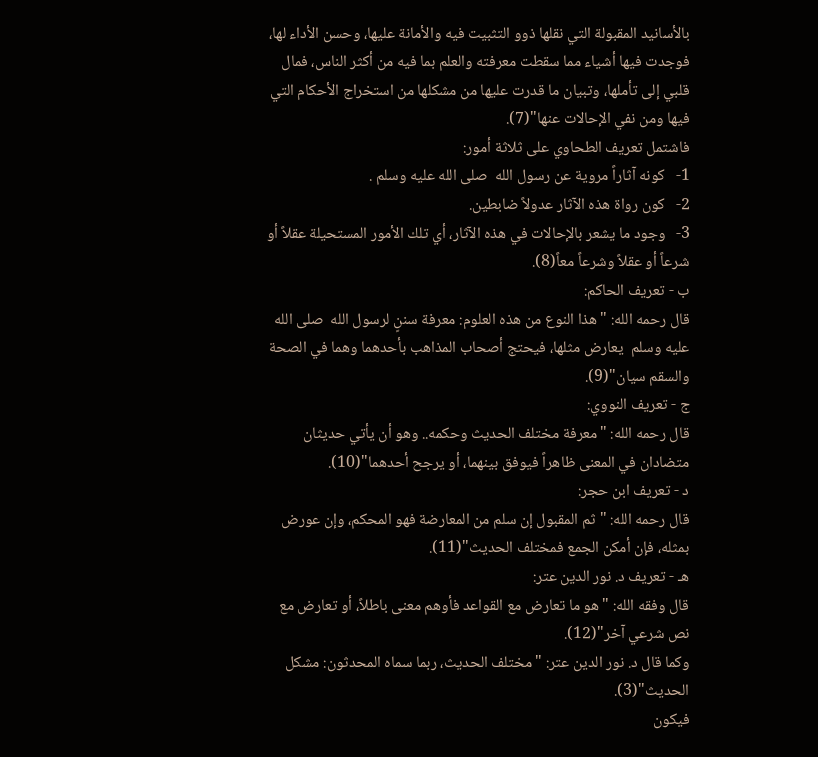بالأسانيد المقبولة التي نقلها ذوو التثبيت فيه والأمانة عليها، وحسن الأداء لها، فوجدت فيها أشياء مما سقطت معرفته والعلم بما فيه من أكثر الناس، فمال قلبي إلى تأملها، وتبيان ما قدرت عليها من مشكلها من استخراج الأحكام التي فيها ومن نفي الإحالات عنها"(7).
فاشتمل تعريف الطحاوي على ثلاثة أمور:
1-   كونه آثاراً مروية عن رسول الله  صلى الله عليه وسلم .
2-   كون رواة هذه الآثار عدولاً ضابطين.
3-   وجود ما يشعر بالإحالات في هذه الآثار، أي تلك الأمور المستحيلة عقلاً أو شرعاً أو عقلاً وشرعاً معاً(8).
ب - تعريف الحاكم:
قال رحمه الله: "هذا النوع من هذه العلوم: معرفة سننٍ لرسول الله  صلى الله عليه وسلم  يعارض مثلها، فيحتج أصحاب المذاهب بأحدهما وهما في الصحة والسقم سيان"(9).
ج - تعريف النووي:
قال رحمه الله: "معرفة مختلف الحديث وحكمه.. وهو أن يأتي حديثان متضادان في المعنى ظاهراً فيوفق بينهما، أو يرجح أحدهما"(10).
د - تعريف ابن حجر:
قال رحمه الله: "ثم المقبول إن سلم من المعارضة فهو المحكم، وإن عورض بمثله، فإن أمكن الجمع فمختلف الحديث"(11).
هـ - تعريف د. نور الدين عتر:
قال وفقه الله: "هو ما تعارض مع القواعد فأوهم معنى باطلاً، أو تعارض مع نص شرعي آخر"(12).
وكما قال د. نور الدين عتر: "مختلف الحديث، ربما سماه المحدثون: مشكل الحديث"(3).
فيكون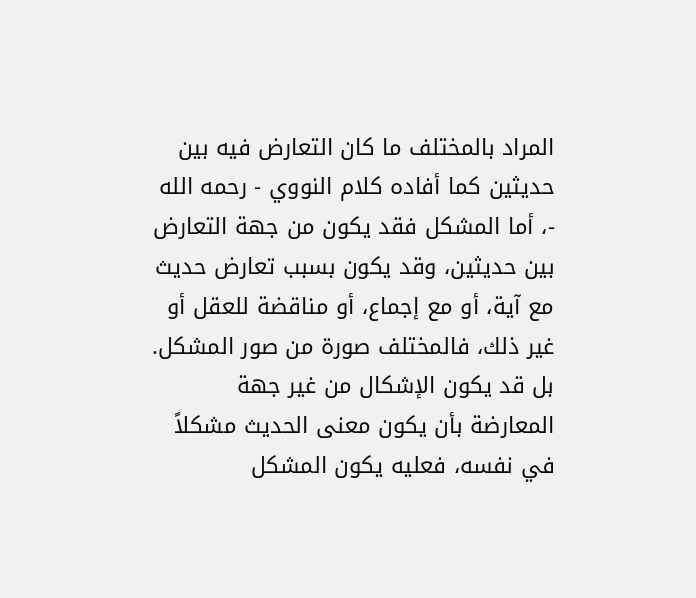المراد بالمختلف ما كان التعارض فيه بين حديثين كما أفاده كلام النووي - رحمه الله -، أما المشكل فقد يكون من جهة التعارض بين حديثين، وقد يكون بسبب تعارض حديث مع آية، أو مع إجماع، أو مناقضة للعقل أو غير ذلك، فالمختلف صورة من صور المشكل.
بل قد يكون الإشكال من غير جهة المعارضة بأن يكون معنى الحديث مشكلاً في نفسه، فعليه يكون المشكل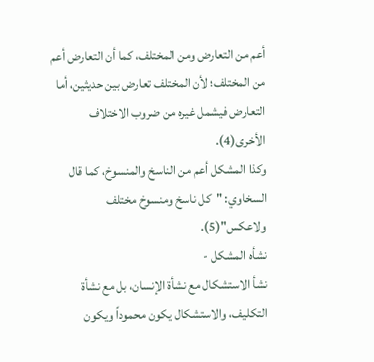أعم من التعارض ومن المختلف، كما أن التعارض أعم من المختلف؛ لأن المختلف تعارض بين حديثين، أما التعارض فيشمل غيره من ضروب الاختلاف الأخرى(4).
وكذا المشكل أعم من الناسخ والمنسوخ، كما قال السخاوي: "كل ناسخ ومنسوخ مختلف ولاعكس"(5).
نشأه المشكل -
نشأ الاستشكال مع نشأة الإنسان، بل مع نشأة التكليف، والاستشكال يكون محموداً ويكون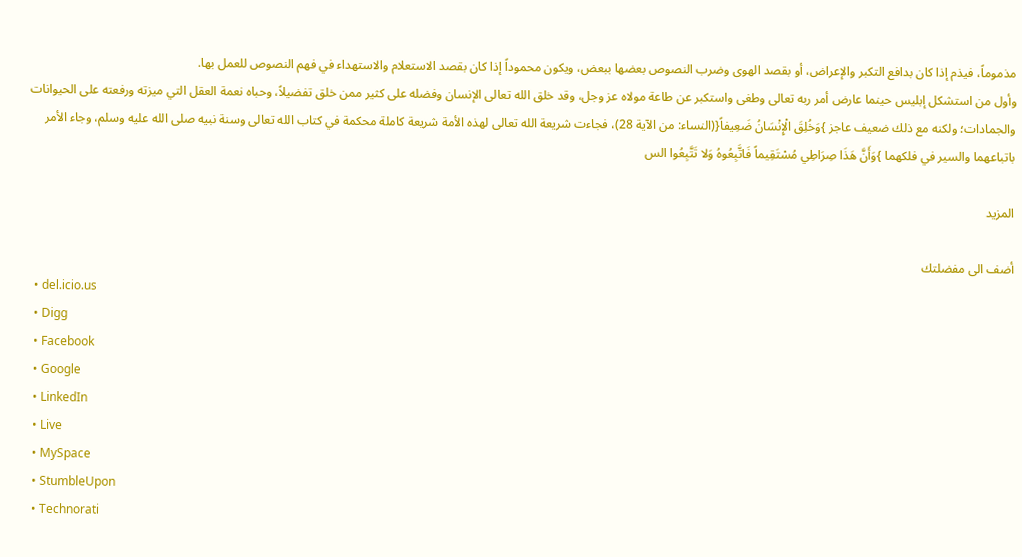مذموماً، فيذم إذا كان بدافع التكبر والإعراض، أو بقصد الهوى وضرب النصوص بعضها ببعض، ويكون محموداً إذا كان بقصد الاستعلام والاستهداء في فهم النصوص للعمل بها.
وأول من استشكل إبليس حينما عارض أمر ربه تعالى وطغى واستكبر عن طاعة مولاه عز وجل، وقد خلق الله تعالى الإنسان وفضله على كثير ممن خلق تفضيلاً، وحباه نعمة العقل التي ميزته ورفعته على الحيوانات والجمادات؛ ولكنه مع ذلك ضعيف عاجز }وَخُلِقَ الْإِنْسَانُ ضَعِيفاً{(النساء: من الآية 28)، فجاءت شريعة الله تعالى لهذه الأمة شريعة كاملة محكمة في كتاب الله تعالى وسنة نبيه صلى الله عليه وسلم، وجاء الأمر باتباعهما والسير في فلكهما }وَأَنَّ هَذَا صِرَاطِي مُسْتَقِيماً فَاتَّبِعُوهُ وَلا تَتَّبِعُوا الس

المزيد

أضف الى مفضلتك
  • del.icio.us
  • Digg
  • Facebook
  • Google
  • LinkedIn
  • Live
  • MySpace
  • StumbleUpon
  • Technorati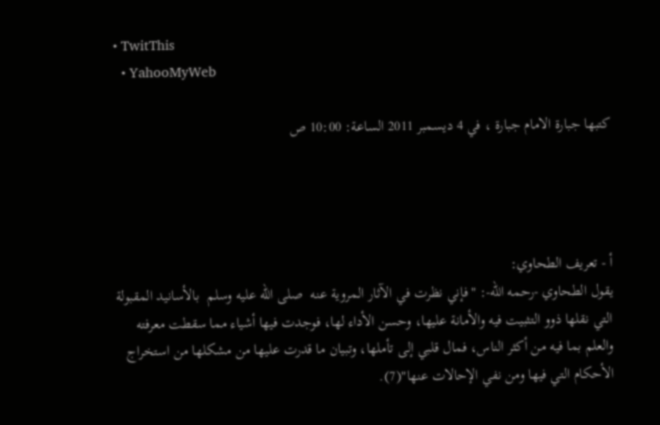• TwitThis
  • YahooMyWeb

كتبها جبارة الامام جبارة ، في 4 ديسمبر 2011 الساعة: 10:00 ص




أ - تعريف الطحاوي:
يقول الطحاوي -رحمه الله-: "فإني نظرت في الآثار المروية عنه  صلى الله عليه وسلم  بالأسانيد المقبولة التي نقلها ذوو التثبيت فيه والأمانة عليها، وحسن الأداء لها، فوجدت فيها أشياء مما سقطت معرفته والعلم بما فيه من أكثر الناس، فمال قلبي إلى تأملها، وتبيان ما قدرت عليها من مشكلها من استخراج الأحكام التي فيها ومن نفي الإحالات عنها"(7).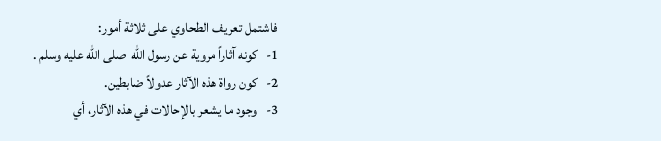فاشتمل تعريف الطحاوي على ثلاثة أمور:
1-   كونه آثاراً مروية عن رسول الله  صلى الله عليه وسلم .
2-   كون رواة هذه الآثار عدولاً ضابطين.
3-   وجود ما يشعر بالإحالات في هذه الآثار، أي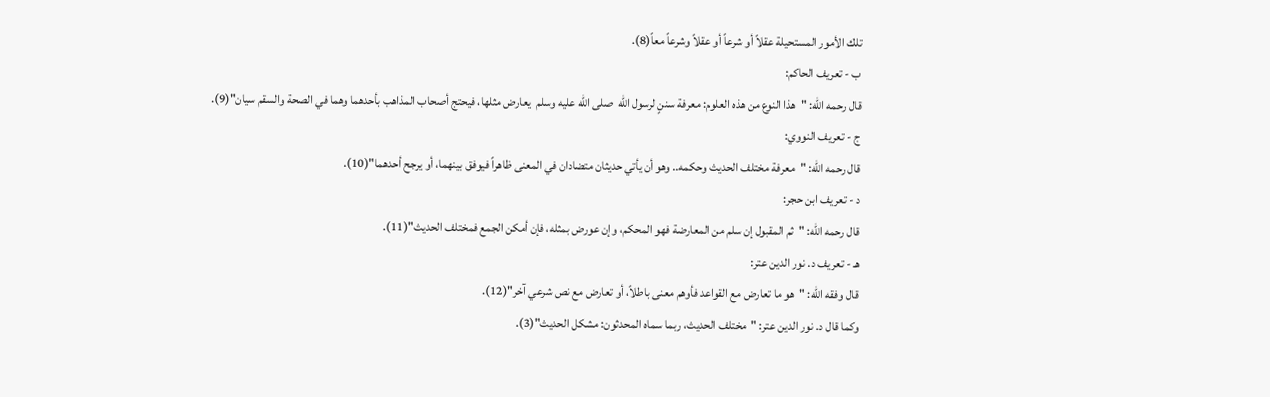تلك الأمور المستحيلة عقلاً أو شرعاً أو عقلاً وشرعاً معاً(8).
ب - تعريف الحاكم:
قال رحمه الله: "هذا النوع من هذه العلوم: معرفة سننٍ لرسول الله  صلى الله عليه وسلم  يعارض مثلها، فيحتج أصحاب المذاهب بأحدهما وهما في الصحة والسقم سيان"(9).
ج - تعريف النووي:
قال رحمه الله: "معرفة مختلف الحديث وحكمه.. وهو أن يأتي حديثان متضادان في المعنى ظاهراً فيوفق بينهما، أو يرجح أحدهما"(10).
د - تعريف ابن حجر:
قال رحمه الله: "ثم المقبول إن سلم من المعارضة فهو المحكم، وإن عورض بمثله، فإن أمكن الجمع فمختلف الحديث"(11).
هـ - تعريف د. نور الدين عتر:
قال وفقه الله: "هو ما تعارض مع القواعد فأوهم معنى باطلاً، أو تعارض مع نص شرعي آخر"(12).
وكما قال د. نور الدين عتر: "مختلف الحديث، ربما سماه المحدثون: مشكل الحديث"(3).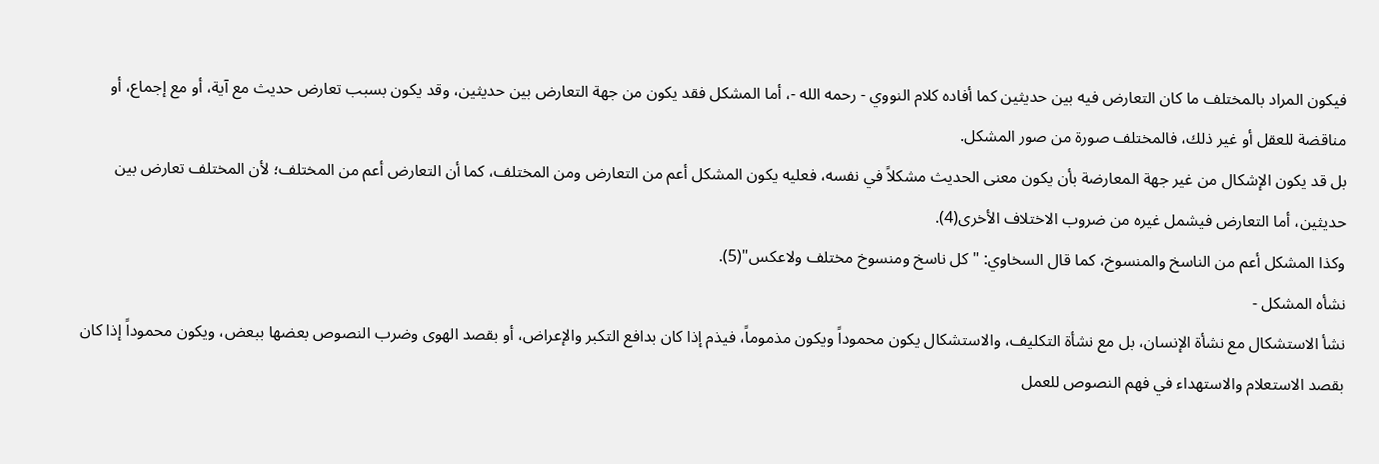فيكون المراد بالمختلف ما كان التعارض فيه بين حديثين كما أفاده كلام النووي - رحمه الله -، أما المشكل فقد يكون من جهة التعارض بين حديثين، وقد يكون بسبب تعارض حديث مع آية، أو مع إجماع، أو مناقضة للعقل أو غير ذلك، فالمختلف صورة من صور المشكل.
بل قد يكون الإشكال من غير جهة المعارضة بأن يكون معنى الحديث مشكلاً في نفسه، فعليه يكون المشكل أعم من التعارض ومن المختلف، كما أن التعارض أعم من المختلف؛ لأن المختلف تعارض بين حديثين، أما التعارض فيشمل غيره من ضروب الاختلاف الأخرى(4).
وكذا المشكل أعم من الناسخ والمنسوخ، كما قال السخاوي: "كل ناسخ ومنسوخ مختلف ولاعكس"(5).
نشأه المشكل -
نشأ الاستشكال مع نشأة الإنسان، بل مع نشأة التكليف، والاستشكال يكون محموداً ويكون مذموماً، فيذم إذا كان بدافع التكبر والإعراض، أو بقصد الهوى وضرب النصوص بعضها ببعض، ويكون محموداً إذا كان بقصد الاستعلام والاستهداء في فهم النصوص للعمل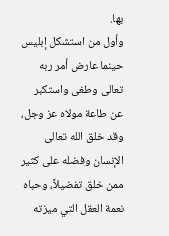بها.
وأول من استشكل إبليس حينما عارض أمر ربه تعالى وطغى واستكبر عن طاعة مولاه عز وجل، وقد خلق الله تعالى الإنسان وفضله على كثير ممن خلق تفضيلاً، وحباه نعمة العقل التي ميزته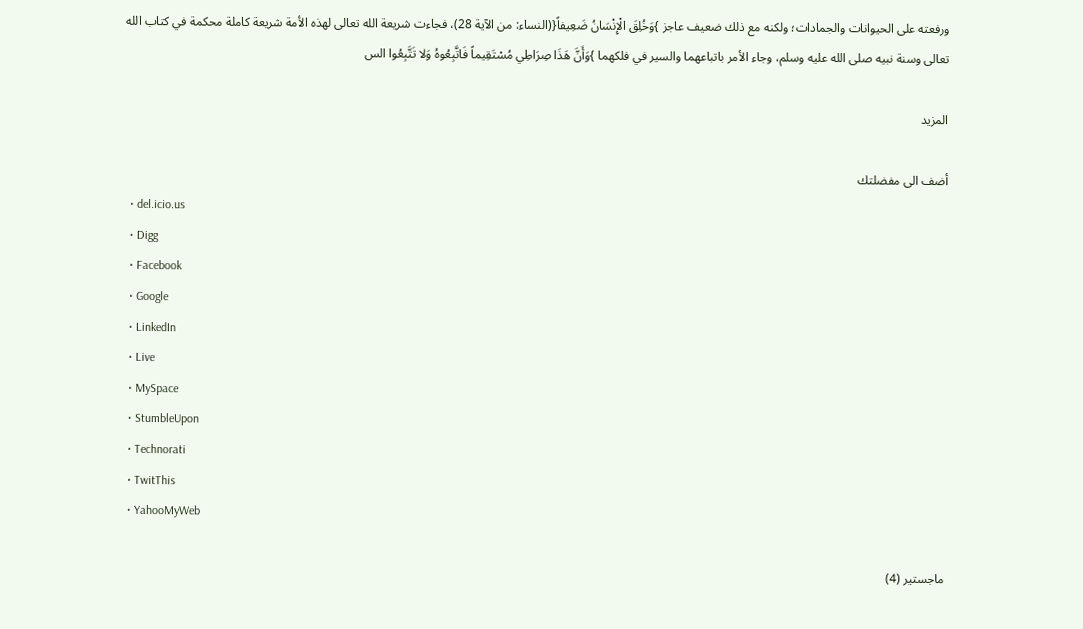ورفعته على الحيوانات والجمادات؛ ولكنه مع ذلك ضعيف عاجز }وَخُلِقَ الْإِنْسَانُ ضَعِيفاً{(النساء: من الآية 28)، فجاءت شريعة الله تعالى لهذه الأمة شريعة كاملة محكمة في كتاب الله تعالى وسنة نبيه صلى الله عليه وسلم، وجاء الأمر باتباعهما والسير في فلكهما }وَأَنَّ هَذَا صِرَاطِي مُسْتَقِيماً فَاتَّبِعُوهُ وَلا تَتَّبِعُوا الس

المزيد

أضف الى مفضلتك
  • del.icio.us
  • Digg
  • Facebook
  • Google
  • LinkedIn
  • Live
  • MySpace
  • StumbleUpon
  • Technorati
  • TwitThis
  • YahooMyWeb

ماجستير (4)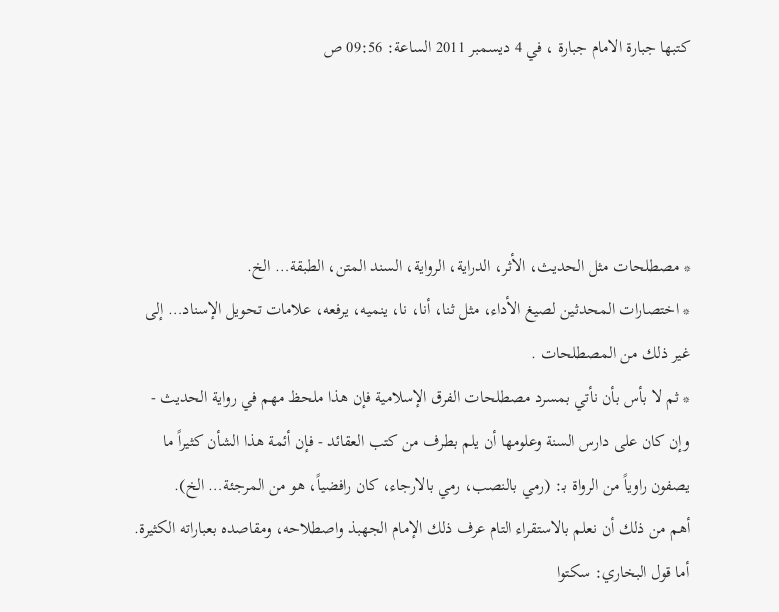كتبها جبارة الامام جبارة ، في 4 ديسمبر 2011 الساعة: 09:56 ص




* مصطلحات مثل الحديث، الأثر، الدراية، الرواية، السند المتن، الطبقة… الخ.
* اختصارات المحدثين لصيغ الأداء، مثل ثنا، أنا، نا، ينميه، يرفعه، علامات تحويل الإسناد… إلى غير ذلك من المصطلحات .
* ثم لا بأس بأن نأتي بمسرد مصطلحات الفرق الإسلامية فإن هذا ملحظ مهم في رواية الحديث - وإن كان على دارس السنة وعلومها أن يلم بطرف من كتب العقائد - فإن أئمة هذا الشأن كثيراً ما يصفون راوياً من الرواة بـ: (رمي بالنصب، رمي بالارجاء، كان رافضياً، هو من المرجئة… الخ).
أهم من ذلك أن نعلم بالاستقراء التام عرف ذلك الإمام الجهبذ واصطلاحه، ومقاصده بعباراته الكثيرة.
أما قول البخاري: سكتوا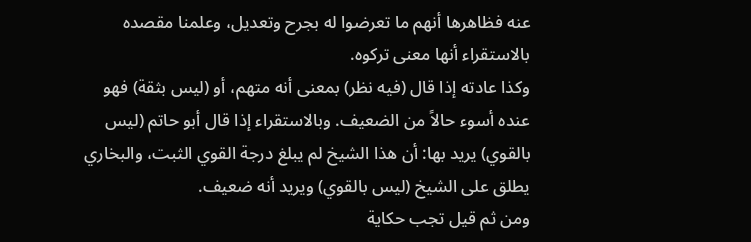عنه فظاهرها أنهم ما تعرضوا له بجرح وتعديل، وعلمنا مقصده بالاستقراء أنها معنى تركوه.
وكذا عادته إذا قال (فيه نظر) بمعنى أنه متهم، أو (ليس بثقة) فهو عنده أسوء حالاً من الضعيف. وبالاستقراء إذا قال أبو حاتم (ليس بالقوي) يريد بها: أن هذا الشيخ لم يبلغ درجة القوي الثبت، والبخاري يطلق على الشيخ (ليس بالقوي) ويريد أنه ضعيف.
ومن ثم قيل تجب حكاية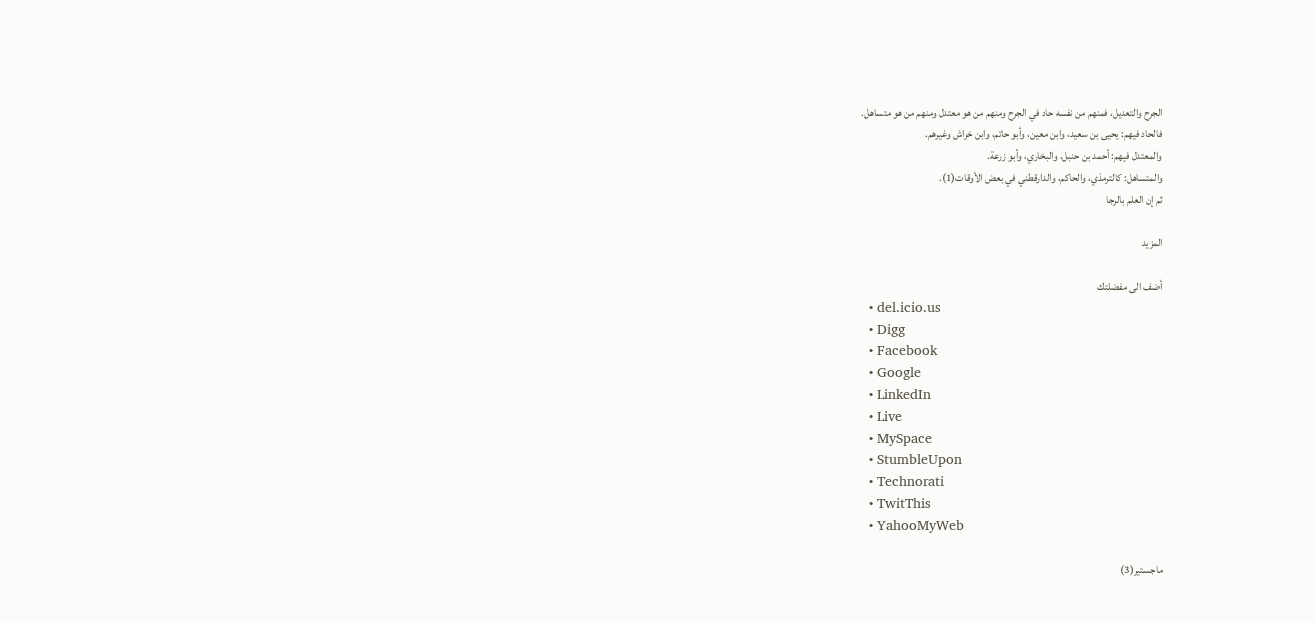الجرح والتعديل، فمنهم من نفسه حاد في الجرح ومنهم من هو معتدل ومنهم من هو متساهل.
فالحاد فيهم: يحيى بن سعيد، وابن معين، وأبو حاتم، وابن خراش وغيرهم.
والمعتدل فيهم: أحمد بن حنبل، والبخاري، وأبو زرعة.
والمتساهل: كالترمذي، والحاكم، والدارقطني في بعض الأوقات(1).
ثم إن العلم بالرجا

المزيد

أضف الى مفضلتك
  • del.icio.us
  • Digg
  • Facebook
  • Google
  • LinkedIn
  • Live
  • MySpace
  • StumbleUpon
  • Technorati
  • TwitThis
  • YahooMyWeb

ماجستير(3)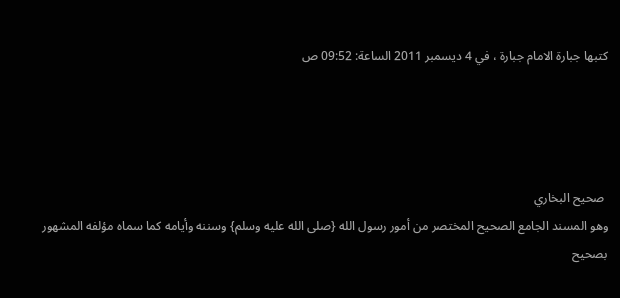كتبها جبارة الامام جبارة ، في 4 ديسمبر 2011 الساعة: 09:52 ص




 صحيح البخاري
وهو المسند الجامع الصحيح المختصر من أمور رسول الله {صلى الله عليه وسلم} وسننه وأيامه كما سماه مؤلفه المشهور بصحيح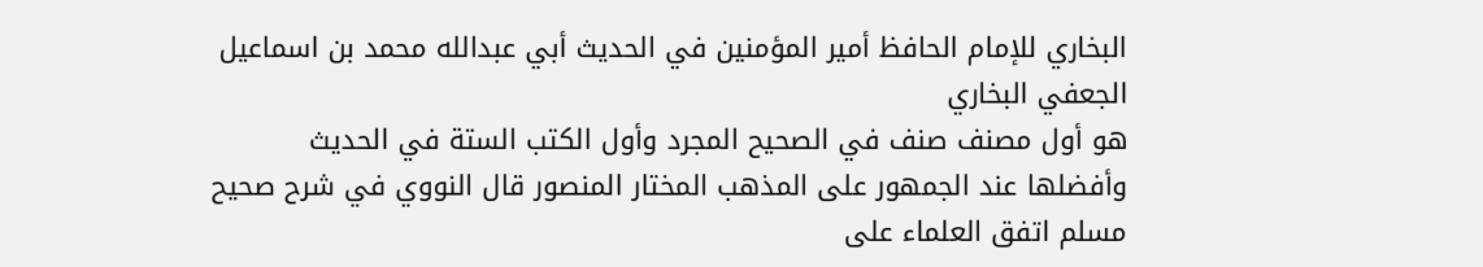البخاري للإمام الحافظ أمير المؤمنين في الحديث أبي عبدالله محمد بن اسماعيل الجعفي البخاري
هو أول مصنف صنف في الصحيح المجرد وأول الكتب الستة في الحديث وأفضلها عند الجمهور على المذهب المختار المنصور قال النووي في شرح صحيح مسلم اتفق العلماء على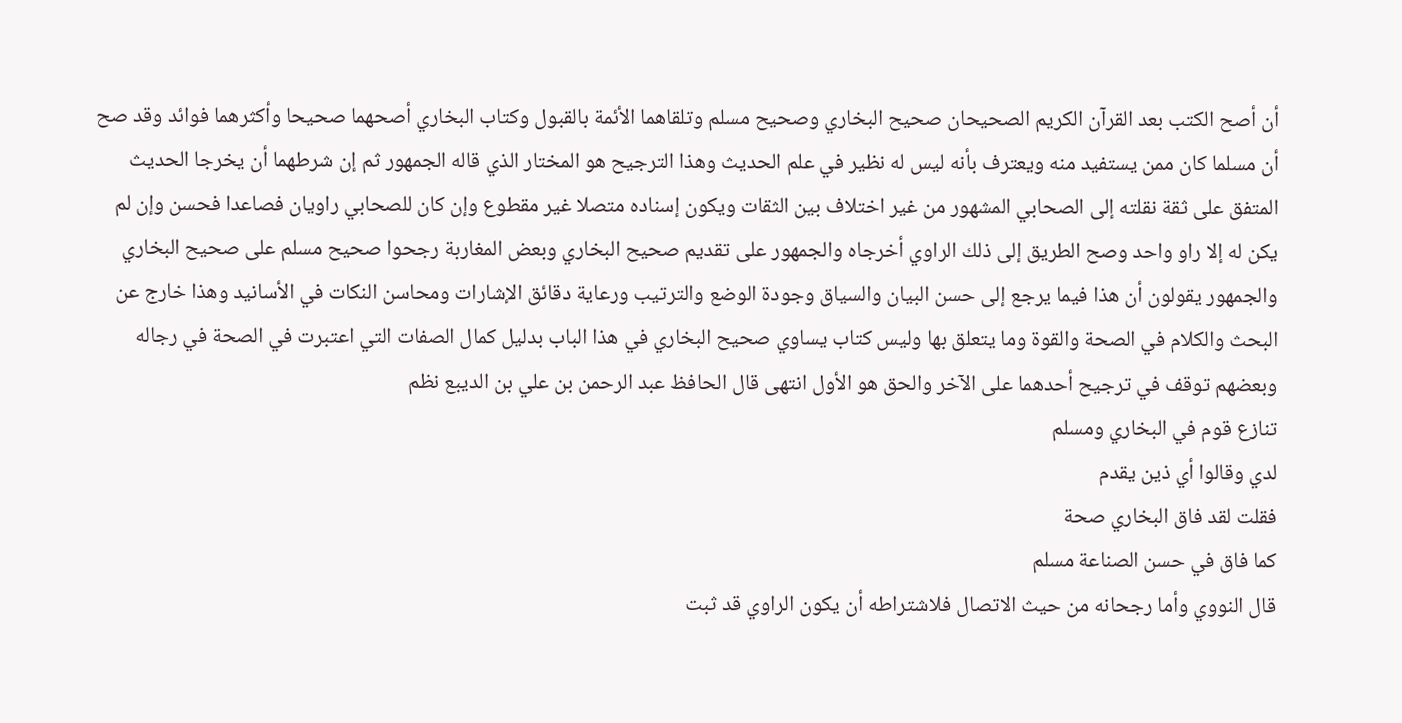أن أصح الكتب بعد القرآن الكريم الصحيحان صحيح البخاري وصحيح مسلم وتلقاهما الأئمة بالقبول وكتاب البخاري أصحهما صحيحا وأكثرهما فوائد وقد صح أن مسلما كان ممن يستفيد منه ويعترف بأنه ليس له نظير في علم الحديث وهذا الترجيح هو المختار الذي قاله الجمهور ثم إن شرطهما أن يخرجا الحديث المتفق على ثقة نقلته إلى الصحابي المشهور من غير اختلاف بين الثقات ويكون إسناده متصلا غير مقطوع وإن كان للصحابي راويان فصاعدا فحسن وإن لم يكن له إلا راو واحد وصح الطريق إلى ذلك الراوي أخرجاه والجمهور على تقديم صحيح البخاري وبعض المغاربة رجحوا صحيح مسلم على صحيح البخاري والجمهور يقولون أن هذا فيما يرجع إلى حسن البيان والسياق وجودة الوضع والترتيب ورعاية دقائق الإشارات ومحاسن النكات في الأسانيد وهذا خارج عن البحث والكلام في الصحة والقوة وما يتعلق بها وليس كتاب يساوي صحيح البخاري في هذا الباب بدليل كمال الصفات التي اعتبرت في الصحة في رجاله وبعضهم توقف في ترجيح أحدهما على الآخر والحق هو الأول انتهى قال الحافظ عبد الرحمن بن علي بن الديبع نظم
تنازع قوم في البخاري ومسلم
لدي وقالوا أي ذين يقدم
فقلت لقد فاق البخاري صحة
كما فاق في حسن الصناعة مسلم
قال النووي وأما رجحانه من حيث الاتصال فلاشتراطه أن يكون الراوي قد ثبت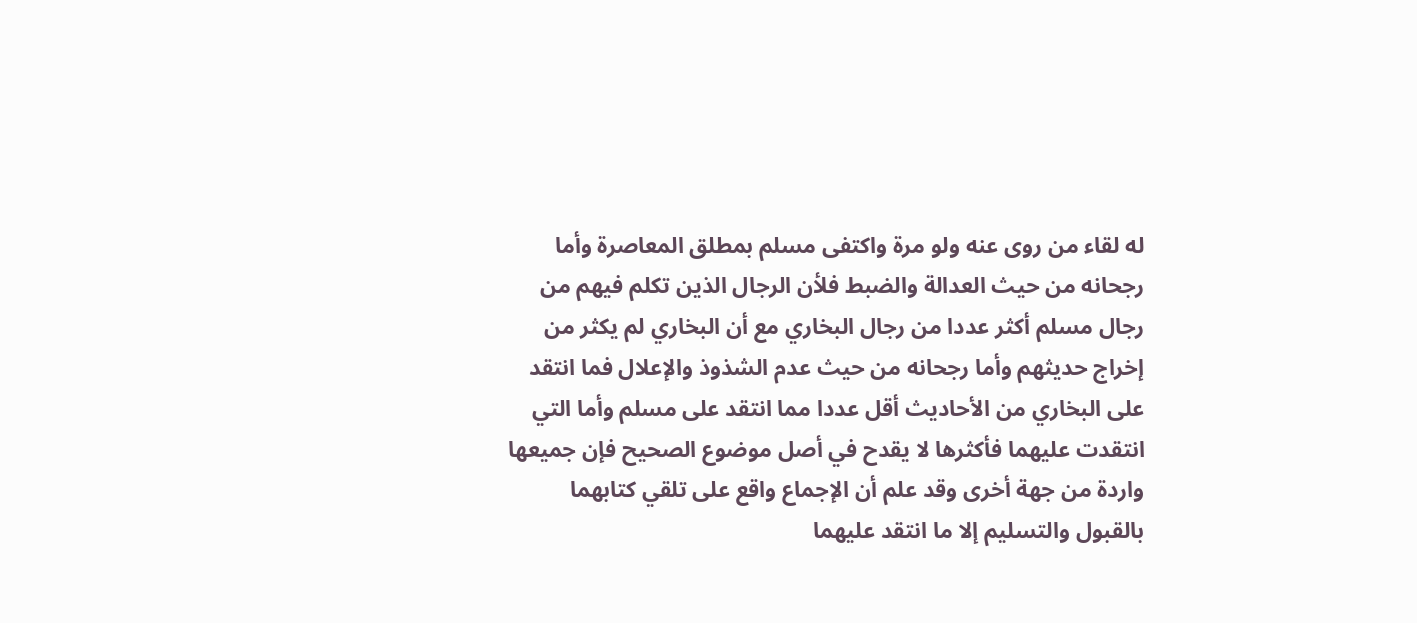له لقاء من روى عنه ولو مرة واكتفى مسلم بمطلق المعاصرة وأما رجحانه من حيث العدالة والضبط فلأن الرجال الذين تكلم فيهم من رجال مسلم أكثر عددا من رجال البخاري مع أن البخاري لم يكثر من إخراج حديثهم وأما رجحانه من حيث عدم الشذوذ والإعلال فما انتقد على البخاري من الأحاديث أقل عددا مما انتقد على مسلم وأما التي انتقدت عليهما فأكثرها لا يقدح في أصل موضوع الصحيح فإن جميعها واردة من جهة أخرى وقد علم أن الإجماع واقع على تلقي كتابهما بالقبول والتسليم إلا ما انتقد عليهما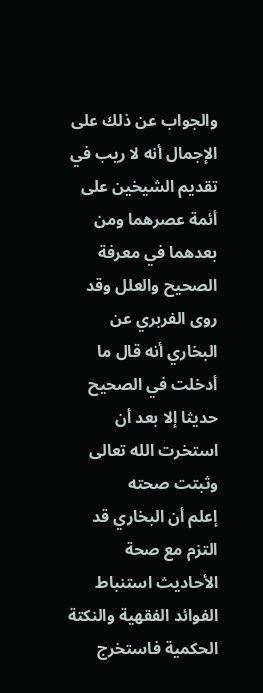والجواب عن ذلك على الإجمال أنه لا ريب في تقديم الشيخين على أئمة عصرهما ومن بعدهما في معرفة الصحيح والعلل وقد روى الفربري عن البخاري أنه قال ما أدخلت في الصحيح حديثا إلا بعد أن استخرت الله تعالى وثبتت صحته
إعلم أن البخاري قد التزم مع صحة الأحاديث استنباط الفوائد الفقهية والنكتة الحكمية فاستخرج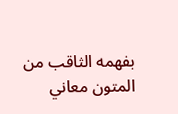بفهمه الثاقب من المتون معاني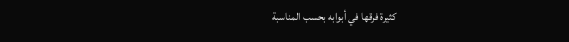كثيرة فرقها في أبوابه بحسب المناسبة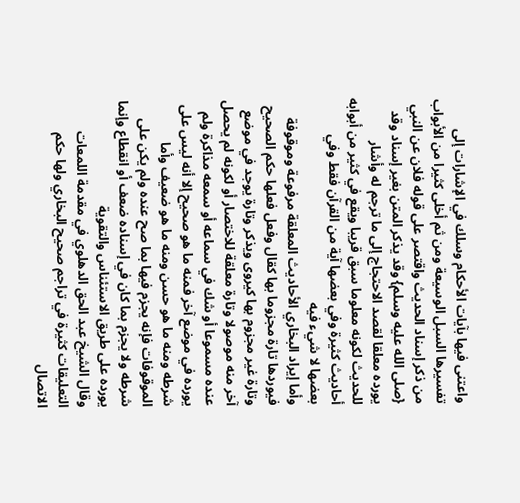واعتنى فيها بآيات الأحكام وسلك في الإشارات إلى تفسيرها السبل الوسيعة ومن ثم أخلى كثيرا من الأبواب من ذكر إسناد الحديث واقتصر على قوله فلان عن النبي {صلى الله عليه وسلم} وقد يذكر المتن بغير إسناد وقد يورده معلقا لقصد الاحتجاج إلى ما ترجم له وأشار للحديث لكونه معلوما سبق قريبا ويقع في كثير من أبوابه أحاديث كثيرة وفي بعضها آية من القرآن فقط وفي بعضها لا شيء فيه
وأما إيراد البخاري الأحاديث المعلقة مرفوعة وموقوفة فيوردها تارة مجزوما بها كقال وفعل فعلها حكم الصحيح وتارة غير مجزوم بها كيروى ويذكر وتارة يوجد في موضع آخر منه موصولا وتارة معلقة للاختصار أو لكونه لم يحصل عنده مسموعا أو شك في سماعه أو سمعه مذاكرة ولم يورده في موضع آخر فمنه ما هو صحيح إلا أنه ليس على شرطه ومنه ما هو حسن ومنه ما هو ضعيف وأما الموقوفات فإنه يجزم فيها بما صح عنده ولم يكن على شرطه ولا يجزم بما كان في إسناده ضعف أو انقطاع وإنما يورده على طريق الاستئناس والتقوية
وقال الشيخ عبد الحق الدهلوي في مقدمة اللمعات التعليقات كثيرة في تراجم صحيح البخاري ولها حكم الاتصال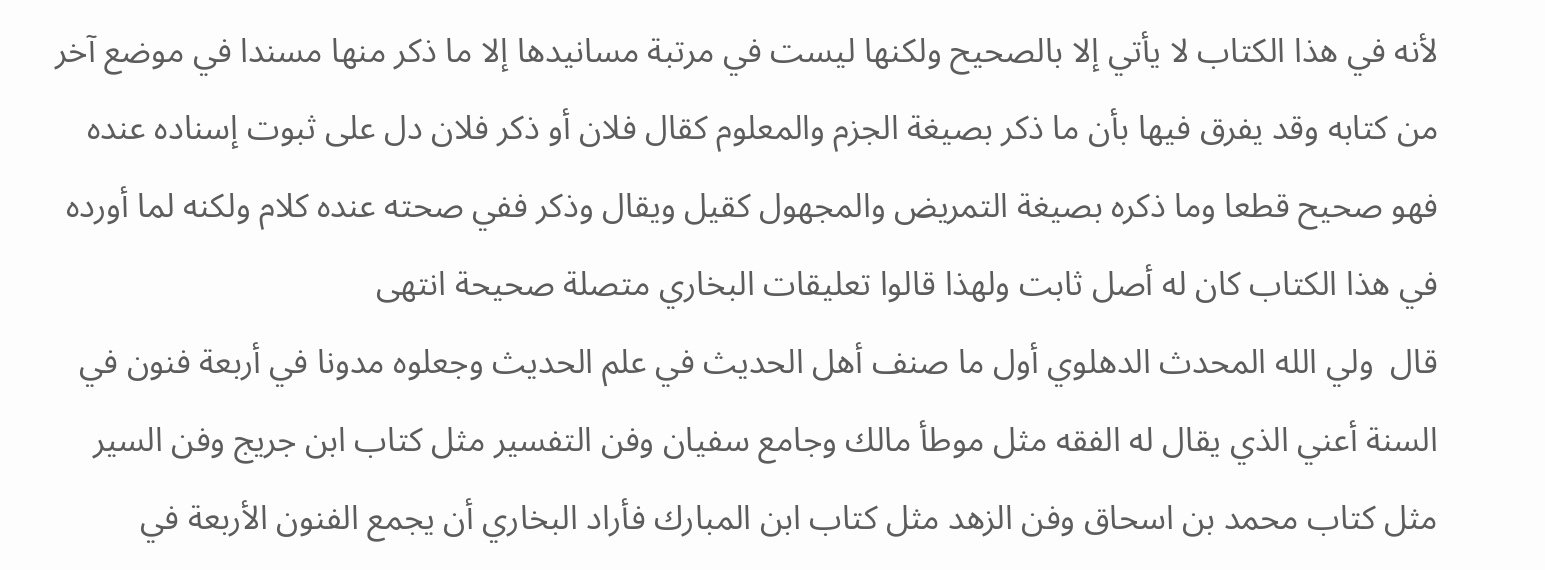لأنه في هذا الكتاب لا يأتي إلا بالصحيح ولكنها ليست في مرتبة مسانيدها إلا ما ذكر منها مسندا في موضع آخر من كتابه وقد يفرق فيها بأن ما ذكر بصيغة الجزم والمعلوم كقال فلان أو ذكر فلان دل على ثبوت إسناده عنده فهو صحيح قطعا وما ذكره بصيغة التمريض والمجهول كقيل ويقال وذكر ففي صحته عنده كلام ولكنه لما أورده في هذا الكتاب كان له أصل ثابت ولهذا قالوا تعليقات البخاري متصلة صحيحة انتهى
قال  ولي الله المحدث الدهلوي أول ما صنف أهل الحديث في علم الحديث وجعلوه مدونا في أربعة فنون في السنة أعني الذي يقال له الفقه مثل موطأ مالك وجامع سفيان وفن التفسير مثل كتاب ابن جريج وفن السير مثل كتاب محمد بن اسحاق وفن الزهد مثل كتاب ابن المبارك فأراد البخاري أن يجمع الفنون الأربعة في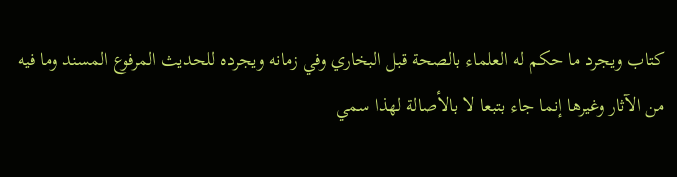كتاب ويجرد ما حكم له العلماء بالصحة قبل البخاري وفي زمانه ويجرده للحديث المرفوع المسند وما فيه من الآثار وغيرها إنما جاء بتبعا لا بالأصالة لهذا سمي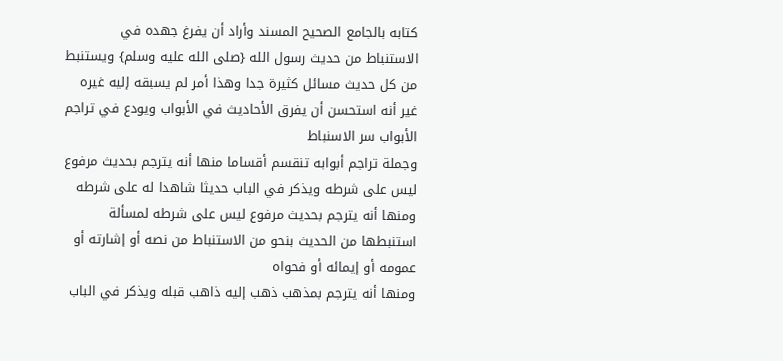كتابه بالجامع الصحيح المسند وأراد أن يفرغ جهده في الاستنباط من حديث رسول الله {صلى الله عليه وسلم} ويستنبط من كل حديث مسائل كثيرة جدا وهذا أمر لم يسبقه إليه غيره غير أنه استحسن أن يفرق الأحاديث في الأبواب ويودع في تراجم الأبواب سر الاسنباط
وجملة تراجم أبوابه تنقسم أقساما منها أنه يترجم بحديث مرفوع ليس على شرطه ويذكر في الباب حديثا شاهدا له على شرطه
ومنها أنه يترجم بحديث مرفوع ليس على شرطه لمسألة استنبطها من الحديث بنحو من الاستنباط من نصه أو إشارته أو عمومه أو إيمائه أو فحواه
ومنها أنه يترجم بمذهب ذهب إليه ذاهب قبله ويذكر في الباب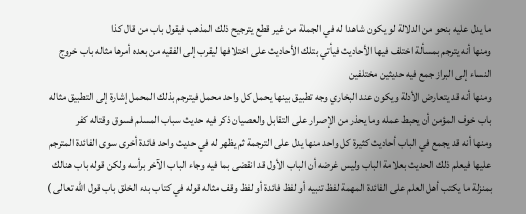ما يدل عليه بنحو من الدلالة لو يكون شاهدا له في الجملة من غير قطع يترجيح ذلك المذهب فيقول باب من قال كذا
ومنها أنه يترجم بمسألة اختلف فيها الأحاديث فيأتي بتلك الأحاديث على اختلافها ليقرب إلى الفقيه من بعده أمرها مثاله باب خروج النساء إلى البراز جمع فيه حديثين مختلفين
ومنها أنه قد يتعارض الأدلة ويكون عند البخاري وجه تطبيق بينها يحمل كل واحد محمل فيترجم بذلك المحمل إشارة إلى التطبيق مثاله باب خوف المؤمن أن يحبط عمله وما يحذر من الإصرار على التقابل والعصيان ذكر فيه حديث سباب المسلم فسوق وقتاله كفر
ومنها أنه قد يجمع في الباب أحاديث كثيرة كل واحد منها يدل على الترجمة ثم يظهر له في حديث واحد فائدة أخرى سوى الفائدة المترجم عليها فيعلم ذلك الحديث بعلامة الباب وليس غرضه أن الباب الأول قد انقضى بما فيه وجاء الباب الآخر برأسه ولكن قوله باب هنالك بمنزلة ما يكتب أهل العلم على الفائدة المهمة لفظ تنبيه أو لفظ فائدة أو لفظ وقف مثاله قوله في كتاب بدء الخلق باب قول الله تعالى )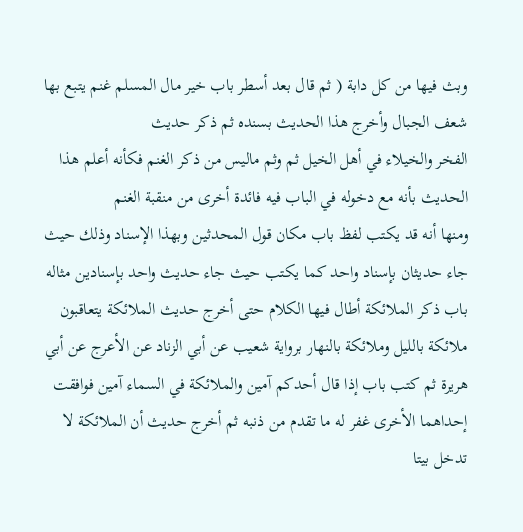وبث فيها من كل دابة ( ثم قال بعد أسطر باب خير مال المسلم غنم يتبع بها شعف الجبال وأخرج هذا الحديث بسنده ثم ذكر حديث
الفخر والخيلاء في أهل الخيل ثم وثم ماليس من ذكر الغنم فكأنه أعلم هذا الحديث بأنه مع دخوله في الباب فيه فائدة أخرى من منقبة الغنم
ومنها أنه قد يكتب لفظ باب مكان قول المحدثين وبهذا الإسناد وذلك حيث جاء حديثان بإسناد واحد كما يكتب حيث جاء حديث واحد بإسنادين مثاله باب ذكر الملائكة أطال فيها الكلام حتى أخرج حديث الملائكة يتعاقبون ملائكة بالليل وملائكة بالنهار برواية شعيب عن أبي الزناد عن الأعرج عن أبي هريرة ثم كتب باب إذا قال أحدكم آمين والملائكة في السماء آمين فوافقت إحداهما الأخرى غفر له ما تقدم من ذنبه ثم أخرج حديث أن الملائكة لا تدخل بيتا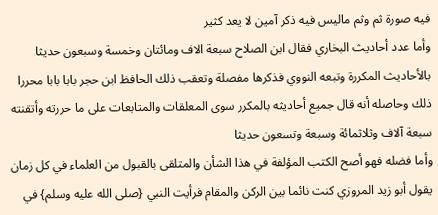فيه صورة ثم وثم ماليس فيه ذكر آمين لا يعد كثير
وأما عدد أحاديث البخاري فقال ابن الصلاح سبعة الاف ومائتان وخمسة وسبعون حديثا بالأحاديث المكررة وتبعه النووي فذكرها مفصلة وتعقب ذلك الحافظ ابن حجر بابا بابا محررا ذلك وحاصله أنه قال جميع أحاديثه بالمكرر سوى المعلقات والمتابعات على ما حررته وأتقنته سبعة آلاف وثلاثمائة وسبعة وتسعون حديثا
وأما فضله فهو أصح الكتب المؤلفة في هذا الشأن والمتلقى بالقبول من العلماء في كل زمان يقول أبو زيد المروزي كنت نائما بين الركن والمقام فرأيت النبي {صلى الله عليه وسلم} في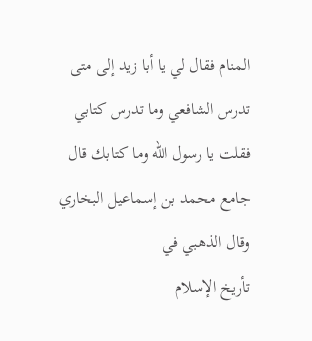المنام فقال لي يا أبا زيد إلى متى تدرس الشافعي وما تدرس كتابي فقلت يا رسول الله وما كتابك قال جامع محمد بن إسماعيل البخاري وقال الذهبي في
تأريخ الإسلام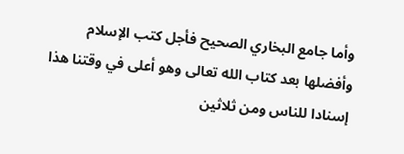وأما جامع البخاري الصحيح فأجل كتب الإسلام وأفضلها بعد كتاب الله تعالى وهو أعلى في وقتنا هذا إسنادا للناس ومن ثلاثين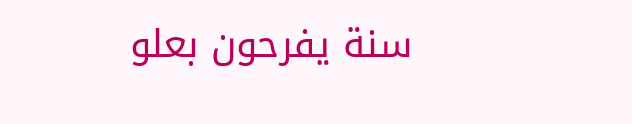سنة يفرحون بعلو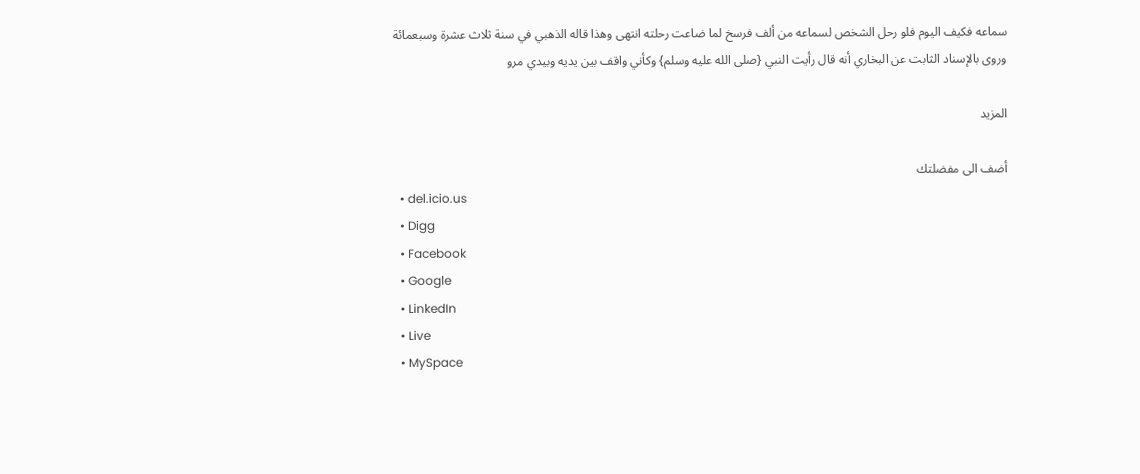سماعه فكيف اليوم فلو رحل الشخص لسماعه من ألف فرسخ لما ضاعت رحلته انتهى وهذا قاله الذهبي في سنة ثلاث عشرة وسبعمائة
وروى بالإسناد الثابت عن البخاري أنه قال رأيت النبي {صلى الله عليه وسلم} وكأني واقف بين يديه وبيدي مرو

المزيد

أضف الى مفضلتك
  • del.icio.us
  • Digg
  • Facebook
  • Google
  • LinkedIn
  • Live
  • MySpace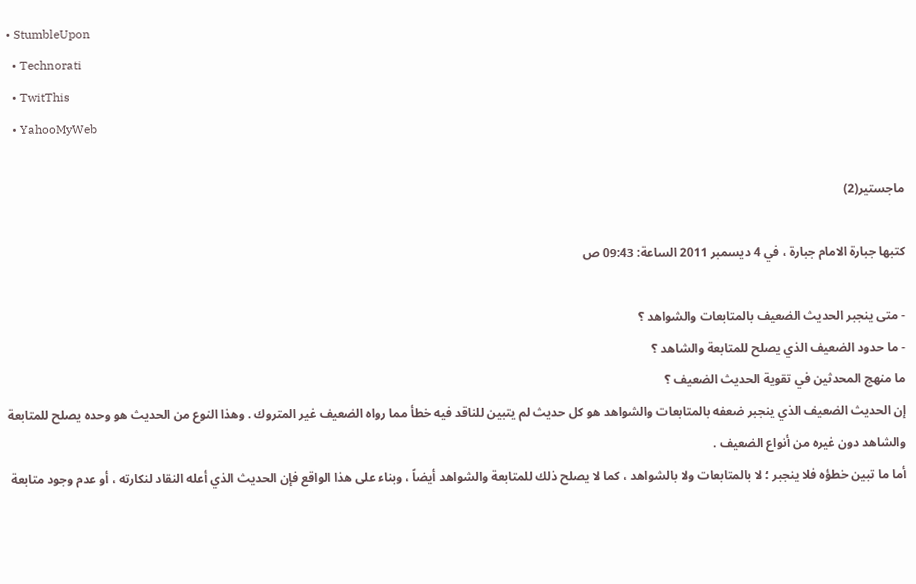• StumbleUpon
  • Technorati
  • TwitThis
  • YahooMyWeb

ماجستير(2)

كتبها جبارة الامام جبارة ، في 4 ديسمبر 2011 الساعة: 09:43 ص

- متى ينجبر الحديث الضعيف بالمتابعات والشواهد ؟
- ما حدود الضعيف الذي يصلح للمتابعة والشاهد ؟
ما منهج المحدثين في تقوية الحديث الضعيف ؟
إن الحديث الضعيف الذي ينجبر ضعفه بالمتابعات والشواهد هو كل حديث لم يتبين للناقد فيه خطأ مما رواه الضعيف غير المتروك . وهذا النوع من الحديث هو وحده يصلح للمتابعة والشاهد دون غيره من أنواع الضعيف .
أما ما تبين خطؤه فلا ينجبر ؛ لا بالمتابعات ولا بالشواهد ، كما لا يصلح ذلك للمتابعة والشواهد أيضاً ، وبناء على هذا الواقع فإن الحديث الذي أعله النقاد لنكارته ، أو عدم وجود متابعة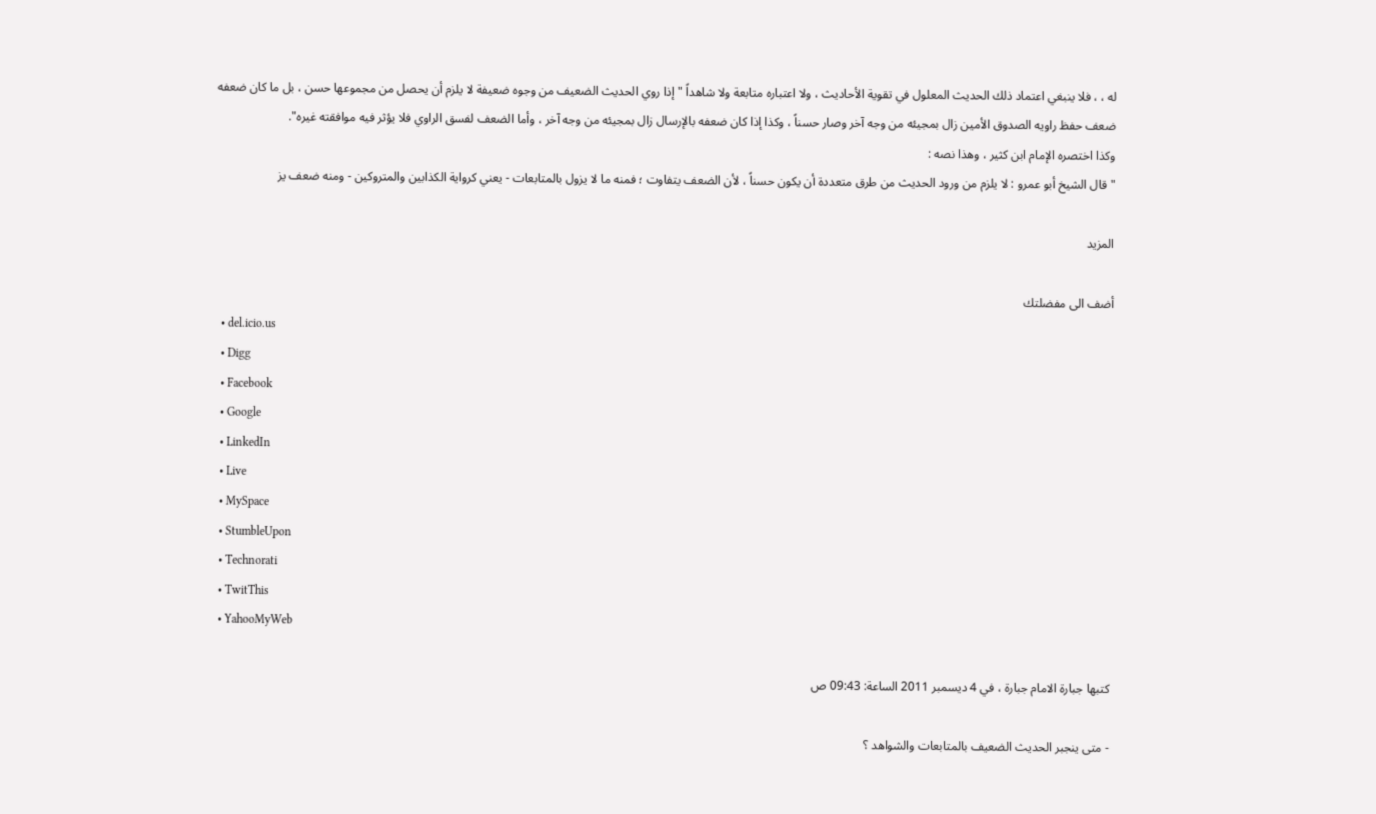له ، ، فلا ينبغي اعتماد ذلك الحديث المعلول في تقوية الأحاديث ، ولا اعتباره متابعة ولا شاهداً " إذا روي الحديث الضعيف من وجوه ضعيفة لا يلزم أن يحصل من مجموعها حسن ، بل ما كان ضعفه ضعف حفظ راويه الصدوق الأمين زال بمجيئه من وجه آخر وصار حسناً ، وكذا إذا كان ضعفه بالإرسال زال بمجيئه من وجه آخر ، وأما الضعف لفسق الراوي فلا يؤثر فيه موافقته غيره".
وكذا اختصره الإمام ابن كثير ، وهذا نصه :
" قال الشيخ أبو عمرو : لا يلزم من ورود الحديث من طرق متعددة أن يكون حسناً ، لأن الضعف يتفاوت ؛ فمنه ما لا يزول بالمتابعات - يعني كرواية الكذابين والمتروكين - ومنه ضعف يز

المزيد

أضف الى مفضلتك
  • del.icio.us
  • Digg
  • Facebook
  • Google
  • LinkedIn
  • Live
  • MySpace
  • StumbleUpon
  • Technorati
  • TwitThis
  • YahooMyWeb

كتبها جبارة الامام جبارة ، في 4 ديسمبر 2011 الساعة: 09:43 ص

- متى ينجبر الحديث الضعيف بالمتابعات والشواهد ؟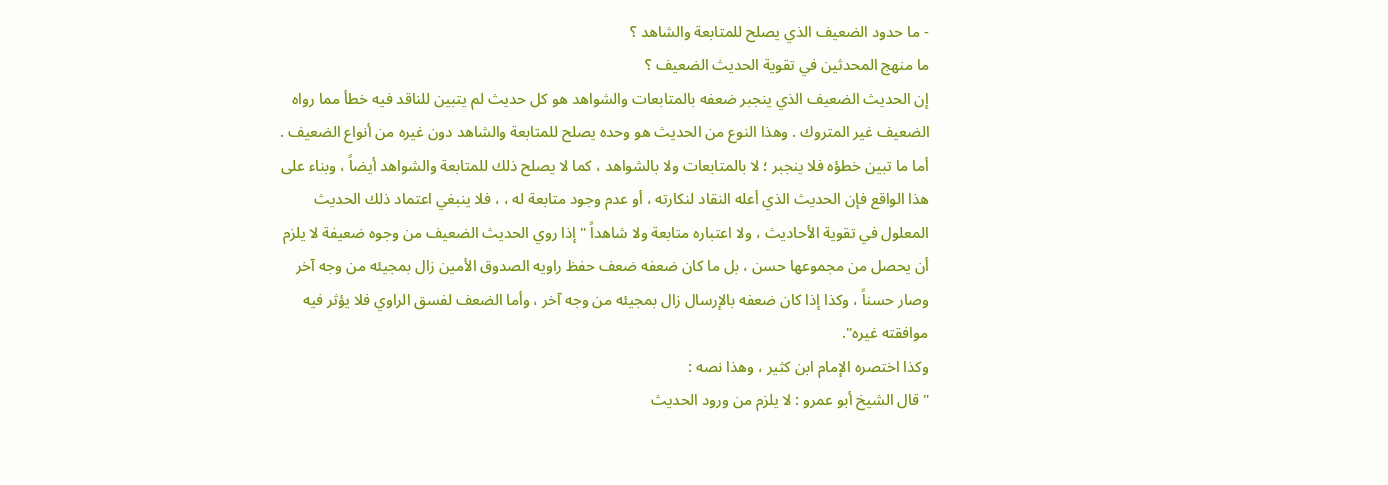- ما حدود الضعيف الذي يصلح للمتابعة والشاهد ؟
ما منهج المحدثين في تقوية الحديث الضعيف ؟
إن الحديث الضعيف الذي ينجبر ضعفه بالمتابعات والشواهد هو كل حديث لم يتبين للناقد فيه خطأ مما رواه الضعيف غير المتروك . وهذا النوع من الحديث هو وحده يصلح للمتابعة والشاهد دون غيره من أنواع الضعيف .
أما ما تبين خطؤه فلا ينجبر ؛ لا بالمتابعات ولا بالشواهد ، كما لا يصلح ذلك للمتابعة والشواهد أيضاً ، وبناء على هذا الواقع فإن الحديث الذي أعله النقاد لنكارته ، أو عدم وجود متابعة له ، ، فلا ينبغي اعتماد ذلك الحديث المعلول في تقوية الأحاديث ، ولا اعتباره متابعة ولا شاهداً " إذا روي الحديث الضعيف من وجوه ضعيفة لا يلزم أن يحصل من مجموعها حسن ، بل ما كان ضعفه ضعف حفظ راويه الصدوق الأمين زال بمجيئه من وجه آخر وصار حسناً ، وكذا إذا كان ضعفه بالإرسال زال بمجيئه من وجه آخر ، وأما الضعف لفسق الراوي فلا يؤثر فيه موافقته غيره".
وكذا اختصره الإمام ابن كثير ، وهذا نصه :
" قال الشيخ أبو عمرو : لا يلزم من ورود الحديث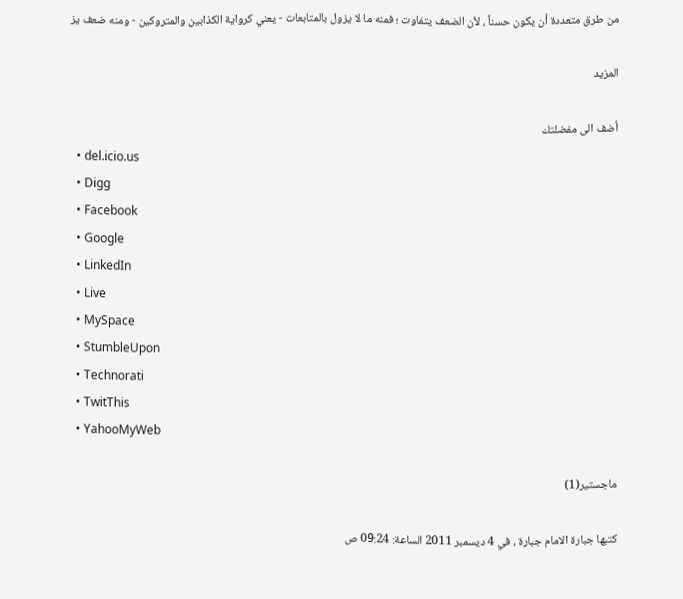من طرق متعددة أن يكون حسناً ، لأن الضعف يتفاوت ؛ فمنه ما لا يزول بالمتابعات - يعني كرواية الكذابين والمتروكين - ومنه ضعف يز

المزيد

أضف الى مفضلتك
  • del.icio.us
  • Digg
  • Facebook
  • Google
  • LinkedIn
  • Live
  • MySpace
  • StumbleUpon
  • Technorati
  • TwitThis
  • YahooMyWeb

ماجستير(1)

كتبها جبارة الامام جبارة ، في 4 ديسمبر 2011 الساعة: 09:24 ص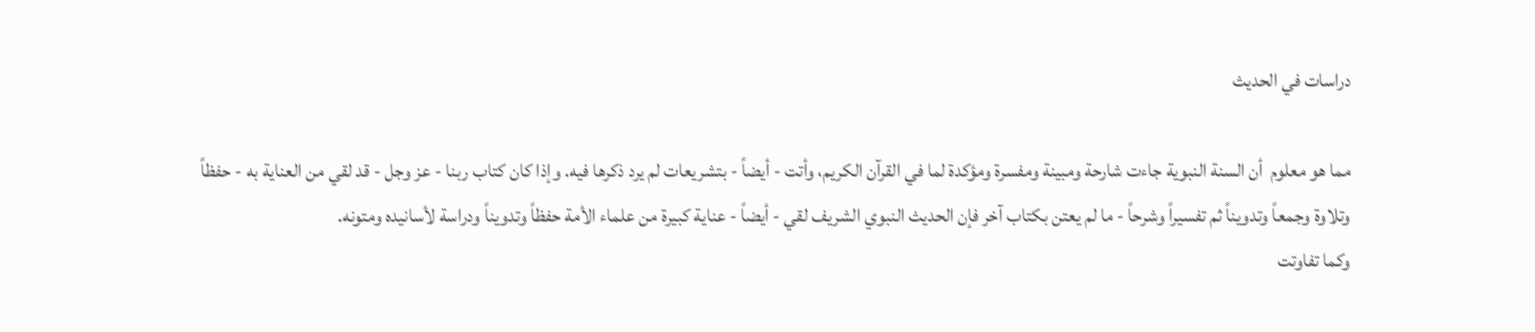دراسات في الحديث

مما هو معلوم  أن السنة النبوية جاءت شارحة ومبينة ومفسرة ومؤكدة لما في القرآن الكريم، وأتت - أيضاً - بتشريعات لم يرد ذكرها فيه. وإذا كان كتاب ربنا - عز وجل - قد لقي من العناية به - حفظاً وتلاوة وجمعاً وتدويناً ثم تفسيراً وشرحاً - ما لم يعتن بكتاب آخر فإن الحديث النبوي الشريف لقي - أيضاً - عناية كبيرة من علماء الأمة حفظاً وتدويناً ودراسة لأسانيده ومتونه.
وكما تفاوتت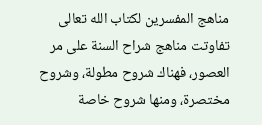مناهج المفسرين لكتاب الله تعالى تفاوتت مناهج شراح السنة على مر العصور، فهناك شروح مطولة، وشروح مختصرة، ومنها شروح خاصة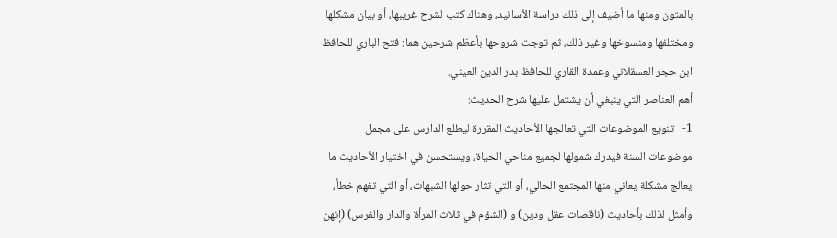بالمتون ومنها ما أضيف إلى ذلك دراسة الأسانيد، وهناك كتب لشرح غريبها، أو بيان مشكلها ومختلفها ومنسوخها وغير ذلك، ثم توجت شروحها بأعظم شرحين هما: فتح الباري للحافظ ابن حجر العسقلاني وعمدة القاري للحافظ بدر الدين العيني.
أهم العناصر التي ينبغي أن يشتمل عليها شرح الحديث:
1-   تنويع الموضوعات التي تعالجها الأحاديث المقررة ليطلع الدارس على مجمل موضوعات السنة فيدرك شمولها لجميع مناحي الحياة، ويستحسن في اختيار الأحاديث ما يعالج مشكلة يعاني منها المجتمع الحالي، أو التي تثار حولها الشبهات، أو التي تفهم خطأ، وأمثل لذلك بأحاديث (ناقصات عقل ودين) و (الشؤم في ثلاث المرأة والدار والفرس) (إنهن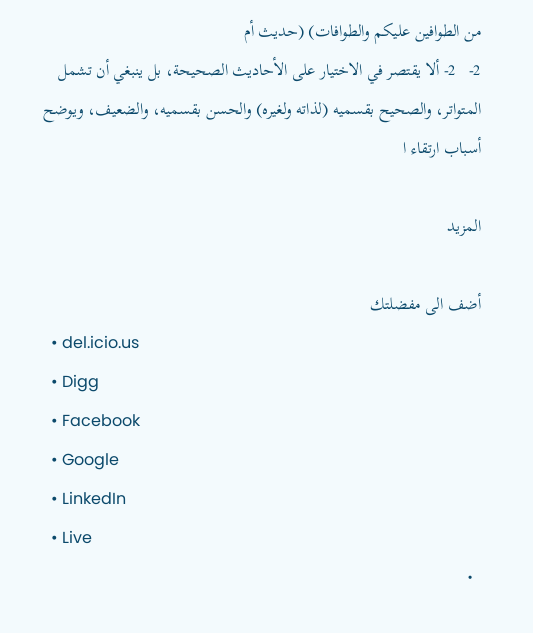من الطوافين عليكم والطوافات) (حديث أم
2-   2- ألا يقتصر في الاختيار على الأحاديث الصحيحة، بل ينبغي أن تشمل المتواتر، والصحيح بقسميه (لذاته ولغيره) والحسن بقسميه، والضعيف، ويوضح أسباب ارتقاء ا

المزيد

أضف الى مفضلتك
  • del.icio.us
  • Digg
  • Facebook
  • Google
  • LinkedIn
  • Live
  •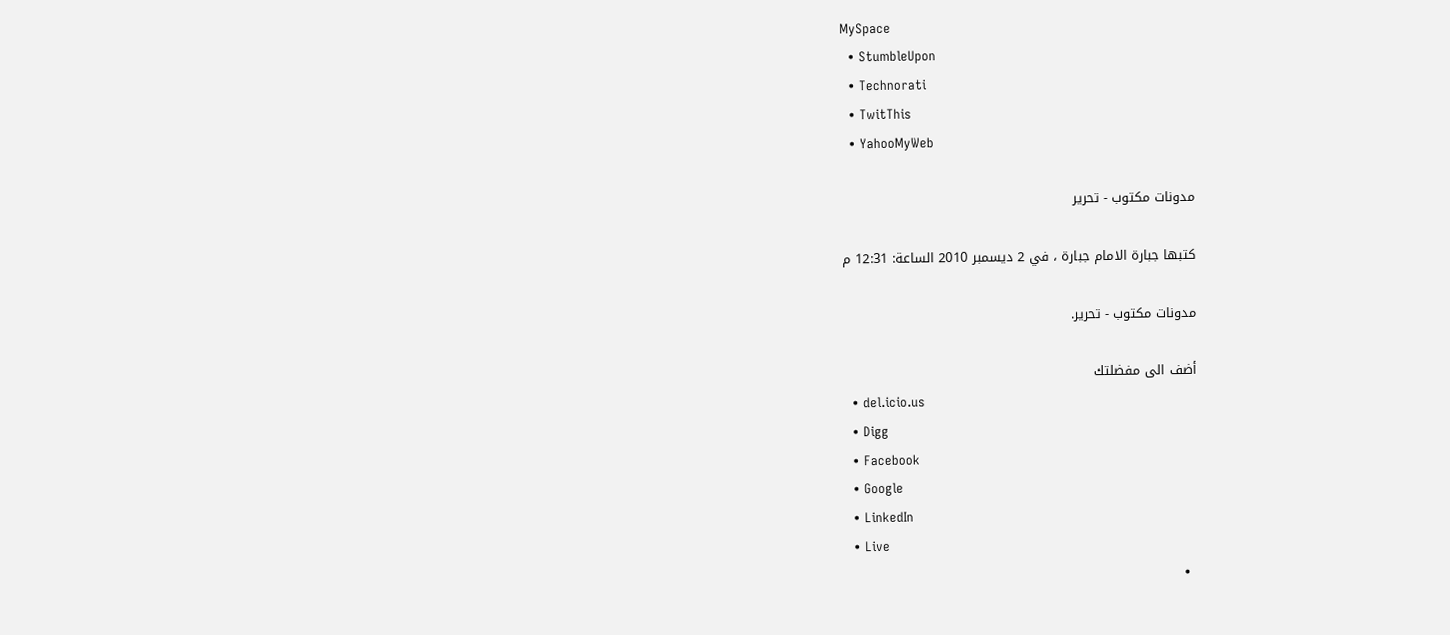MySpace
  • StumbleUpon
  • Technorati
  • TwitThis
  • YahooMyWeb

مدونات مكتوب - تحرير

كتبها جبارة الامام جبارة ، في 2 ديسمبر 2010 الساعة: 12:31 م

مدونات مكتوب - تحرير.

أضف الى مفضلتك
  • del.icio.us
  • Digg
  • Facebook
  • Google
  • LinkedIn
  • Live
  •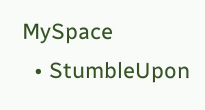MySpace
  • StumbleUpon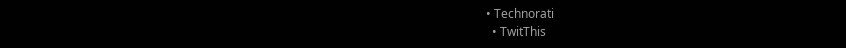• Technorati
  • TwitThis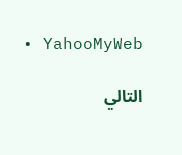• YahooMyWeb

التالي